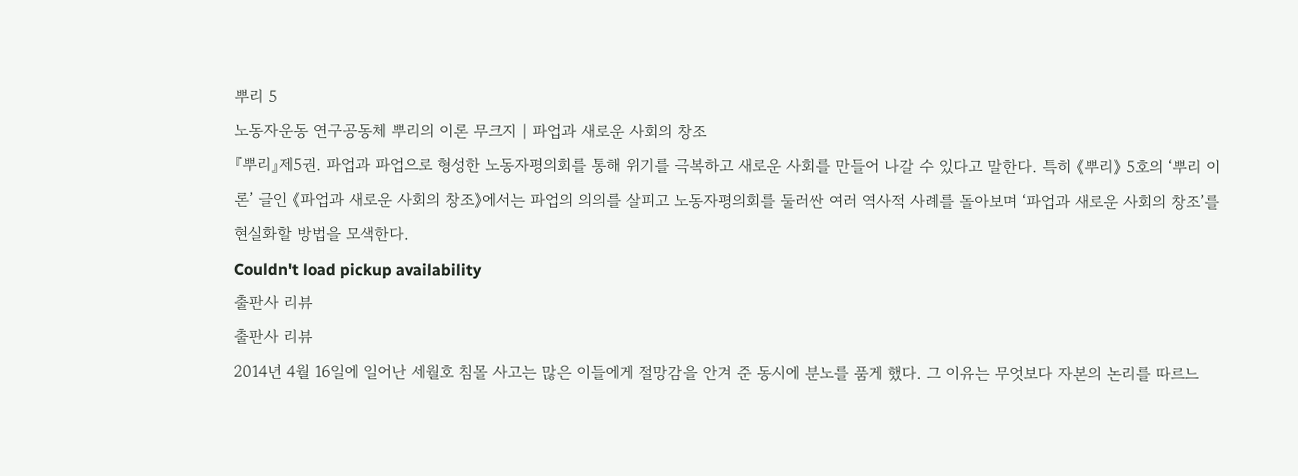뿌리 5
노동자운동 연구공동체 뿌리의 이론 무크지 | 파업과 새로운 사회의 창조
『뿌리』제5권. 파업과 파업으로 형성한 노동자평의회를 통해 위기를 극복하고 새로운 사회를 만들어 나갈 수 있다고 말한다. 특히 《뿌리》 5호의 ‘뿌리 이론’ 글인 《파업과 새로운 사회의 창조》에서는 파업의 의의를 살피고 노동자평의회를 둘러싼 여러 역사적 사례를 돌아보며 ‘파업과 새로운 사회의 창조’를 현실화할 방법을 모색한다.
Couldn't load pickup availability
출판사 리뷰
출판사 리뷰
2014년 4월 16일에 일어난 세월호 침몰 사고는 많은 이들에게 절망감을 안겨 준 동시에 분노를 품게 했다. 그 이유는 무엇보다 자본의 논리를 따르느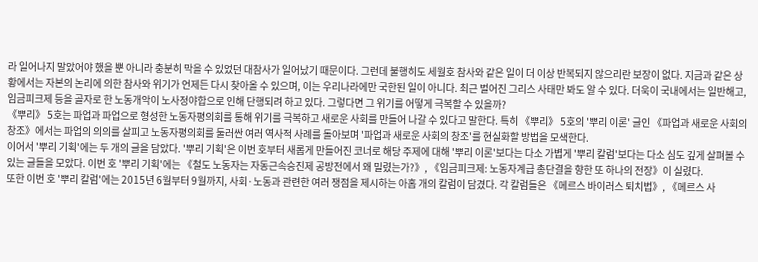라 일어나지 말았어야 했을 뿐 아니라 충분히 막을 수 있었던 대참사가 일어났기 때문이다. 그런데 불행히도 세월호 참사와 같은 일이 더 이상 반복되지 않으리란 보장이 없다. 지금과 같은 상황에서는 자본의 논리에 의한 참사와 위기가 언제든 다시 찾아올 수 있으며, 이는 우리나라에만 국한된 일이 아니다. 최근 벌어진 그리스 사태만 봐도 알 수 있다. 더욱이 국내에서는 일반해고, 임금피크제 등을 골자로 한 노동개악이 노사정야합으로 인해 단행되려 하고 있다. 그렇다면 그 위기를 어떻게 극복할 수 있을까?
《뿌리》 5호는 파업과 파업으로 형성한 노동자평의회를 통해 위기를 극복하고 새로운 사회를 만들어 나갈 수 있다고 말한다. 특히 《뿌리》 5호의 '뿌리 이론' 글인 《파업과 새로운 사회의 창조》에서는 파업의 의의를 살피고 노동자평의회를 둘러싼 여러 역사적 사례를 돌아보며 '파업과 새로운 사회의 창조'를 현실화할 방법을 모색한다.
이어서 '뿌리 기획'에는 두 개의 글을 담았다. '뿌리 기획'은 이번 호부터 새롭게 만들어진 코너로 해당 주제에 대해 '뿌리 이론'보다는 다소 가볍게 '뿌리 칼럼'보다는 다소 심도 깊게 살펴볼 수 있는 글들을 모았다. 이번 호 '뿌리 기획'에는 《철도 노동자는 자동근속승진제 공방전에서 왜 밀렸는가?》, 《임금피크제: 노동자계급 총단결을 향한 또 하나의 전장》이 실렸다.
또한 이번 호 '뿌리 칼럼'에는 2015년 6월부터 9월까지, 사회·노동과 관련한 여러 쟁점을 제시하는 아홉 개의 칼럼이 담겼다. 각 칼럼들은 《메르스 바이러스 퇴치법》, 《메르스 사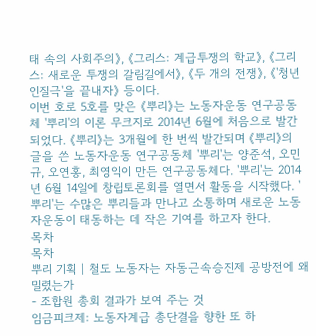태 속의 사회주의》, 《그리스: 계급투쟁의 학교》, 《그리스: 새로운 투쟁의 갈림길에서》, 《두 개의 전쟁》, 《'청년 인질극'을 끝내자》 등이다.
이번 호로 5호를 맞은 《뿌리》는 노동자운동 연구공동체 '뿌리'의 이론 무크지로 2014년 6월에 처음으로 발간되었다. 《뿌리》는 3개월에 한 번씩 발간되며 《뿌리》의 글을 쓴 노동자운동 연구공동체 '뿌리'는 양준석, 오민규, 오연홍, 최영익이 만든 연구공동체다. '뿌리'는 2014년 6월 14일에 창립토론회를 열면서 활동을 시작했다. '뿌리'는 수많은 뿌리들과 만나고 소통하며 새로운 노동자운동이 태동하는 데 작은 기여를 하고자 한다.
목차
목차
뿌리 기획 | 철도 노동자는 자동근속승진제 공방전에 왜 밀렸는가
- 조합원 총회 결과가 보여 주는 것
임금피크제: 노동자계급 총단결을 향한 또 하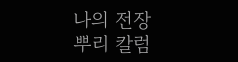나의 전장
뿌리 칼럼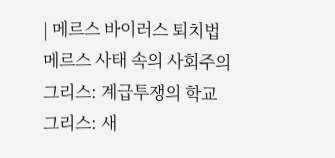| 메르스 바이러스 퇴치법
메르스 사태 속의 사회주의
그리스: 계급투쟁의 학교
그리스: 새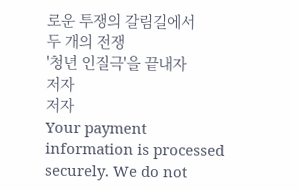로운 투쟁의 갈림길에서
두 개의 전쟁
'청년 인질극'을 끝내자
저자
저자
Your payment information is processed securely. We do not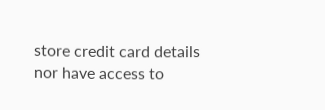store credit card details nor have access to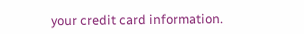your credit card information.